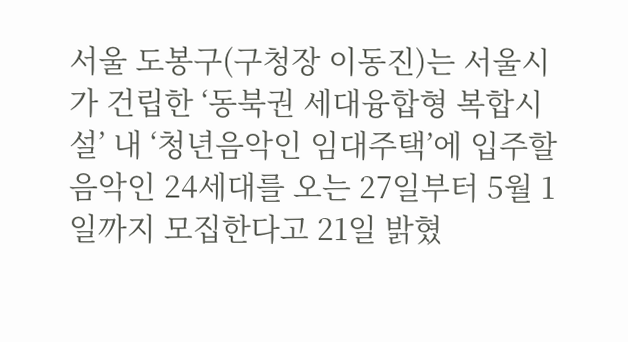서울 도봉구(구청장 이동진)는 서울시가 건립한 ‘동북권 세대융합형 복합시설’ 내 ‘청년음악인 임대주택’에 입주할 음악인 24세대를 오는 27일부터 5월 1일까지 모집한다고 21일 밝혔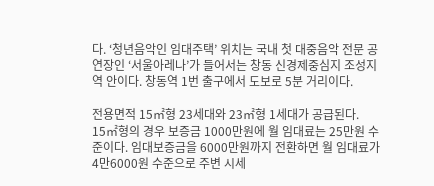다. ‘청년음악인 임대주택’ 위치는 국내 첫 대중음악 전문 공연장인 ‘서울아레나’가 들어서는 창동 신경제중심지 조성지역 안이다. 창동역 1번 출구에서 도보로 5분 거리이다.

전용면적 15㎡형 23세대와 23㎡형 1세대가 공급된다. 15㎡형의 경우 보증금 1000만원에 월 임대료는 25만원 수준이다. 임대보증금을 6000만원까지 전환하면 월 임대료가 4만6000원 수준으로 주변 시세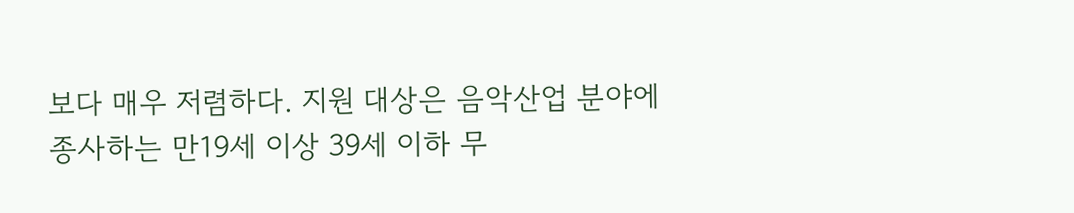보다 매우 저렴하다. 지원 대상은 음악산업 분야에 종사하는 만19세 이상 39세 이하 무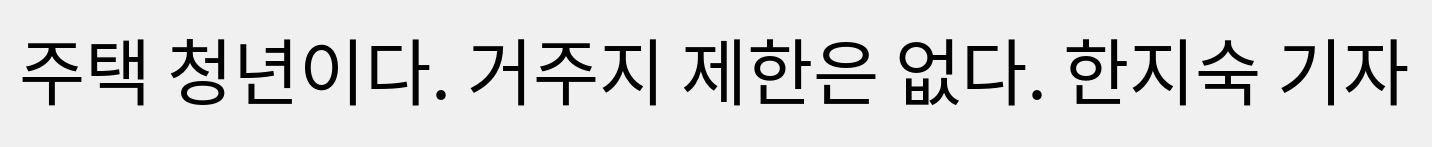주택 청년이다. 거주지 제한은 없다. 한지숙 기자